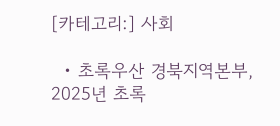[카테고리:] 사회

  • 초록우산 경북지역본부, 2025년 초록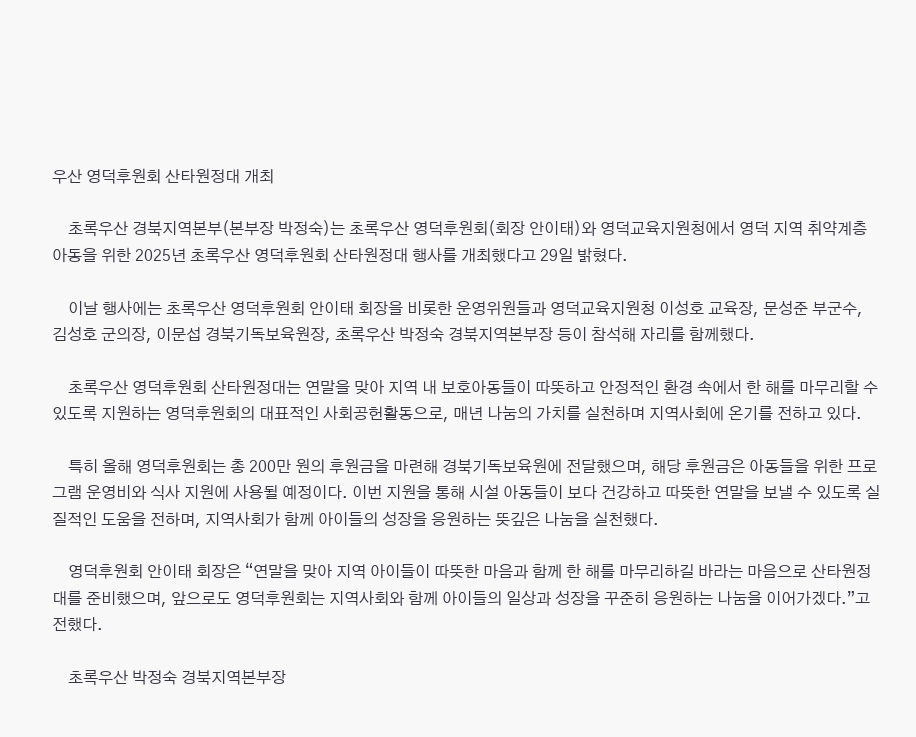우산 영덕후원회 산타원정대 개최

    초록우산 경북지역본부(본부장 박정숙)는 초록우산 영덕후원회(회장 안이태)와 영덕교육지원청에서 영덕 지역 취약계층 아동을 위한 2025년 초록우산 영덕후원회 산타원정대 행사를 개최했다고 29일 밝혔다.

    이날 행사에는 초록우산 영덕후원회 안이태 회장을 비롯한 운영위원들과 영덕교육지원청 이성호 교육장, 문성준 부군수, 김성호 군의장, 이문섭 경북기독보육원장, 초록우산 박정숙 경북지역본부장 등이 참석해 자리를 함께했다.

    초록우산 영덕후원회 산타원정대는 연말을 맞아 지역 내 보호아동들이 따뜻하고 안정적인 환경 속에서 한 해를 마무리할 수 있도록 지원하는 영덕후원회의 대표적인 사회공헌활동으로, 매년 나눔의 가치를 실천하며 지역사회에 온기를 전하고 있다.

    특히 올해 영덕후원회는 총 200만 원의 후원금을 마련해 경북기독보육원에 전달했으며, 해당 후원금은 아동들을 위한 프로그램 운영비와 식사 지원에 사용될 예정이다. 이번 지원을 통해 시설 아동들이 보다 건강하고 따뜻한 연말을 보낼 수 있도록 실질적인 도움을 전하며, 지역사회가 함께 아이들의 성장을 응원하는 뜻깊은 나눔을 실천했다.

    영덕후원회 안이태 회장은 “연말을 맞아 지역 아이들이 따뜻한 마음과 함께 한 해를 마무리하길 바라는 마음으로 산타원정대를 준비했으며, 앞으로도 영덕후원회는 지역사회와 함께 아이들의 일상과 성장을 꾸준히 응원하는 나눔을 이어가겠다.”고 전했다.

    초록우산 박정숙 경북지역본부장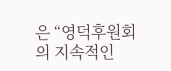은 “영덕후원회의 지속적인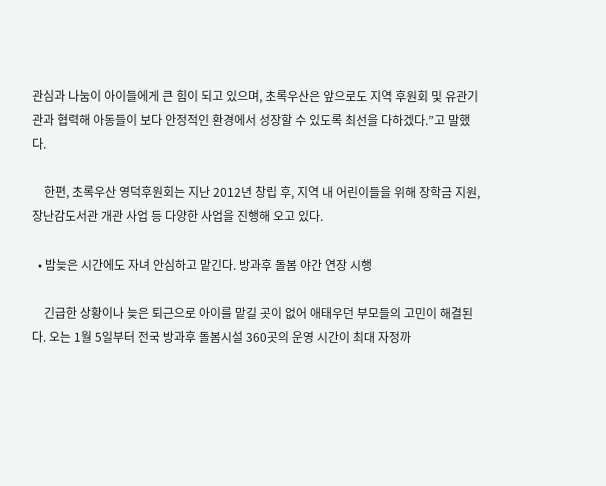관심과 나눔이 아이들에게 큰 힘이 되고 있으며, 초록우산은 앞으로도 지역 후원회 및 유관기관과 협력해 아동들이 보다 안정적인 환경에서 성장할 수 있도록 최선을 다하겠다.”고 말했다.

    한편, 초록우산 영덕후원회는 지난 2012년 창립 후, 지역 내 어린이들을 위해 장학금 지원, 장난감도서관 개관 사업 등 다양한 사업을 진행해 오고 있다.

  • 밤늦은 시간에도 자녀 안심하고 맡긴다. 방과후 돌봄 야간 연장 시행

    긴급한 상황이나 늦은 퇴근으로 아이를 맡길 곳이 없어 애태우던 부모들의 고민이 해결된다. 오는 1월 5일부터 전국 방과후 돌봄시설 360곳의 운영 시간이 최대 자정까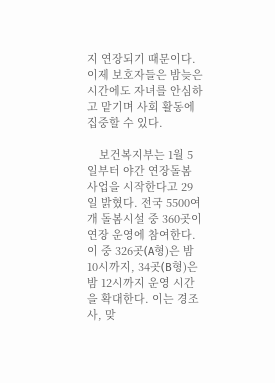지 연장되기 때문이다. 이제 보호자들은 밤늦은 시간에도 자녀를 안심하고 맡기며 사회 활동에 집중할 수 있다.

    보건복지부는 1월 5일부터 야간 연장돌봄 사업을 시작한다고 29일 밝혔다. 전국 5500여 개 돌봄시설 중 360곳이 연장 운영에 참여한다. 이 중 326곳(A형)은 밤 10시까지, 34곳(B형)은 밤 12시까지 운영 시간을 확대한다. 이는 경조사, 맞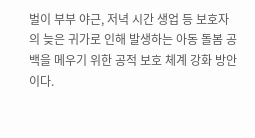벌이 부부 야근, 저녁 시간 생업 등 보호자의 늦은 귀가로 인해 발생하는 아동 돌봄 공백을 메우기 위한 공적 보호 체계 강화 방안이다.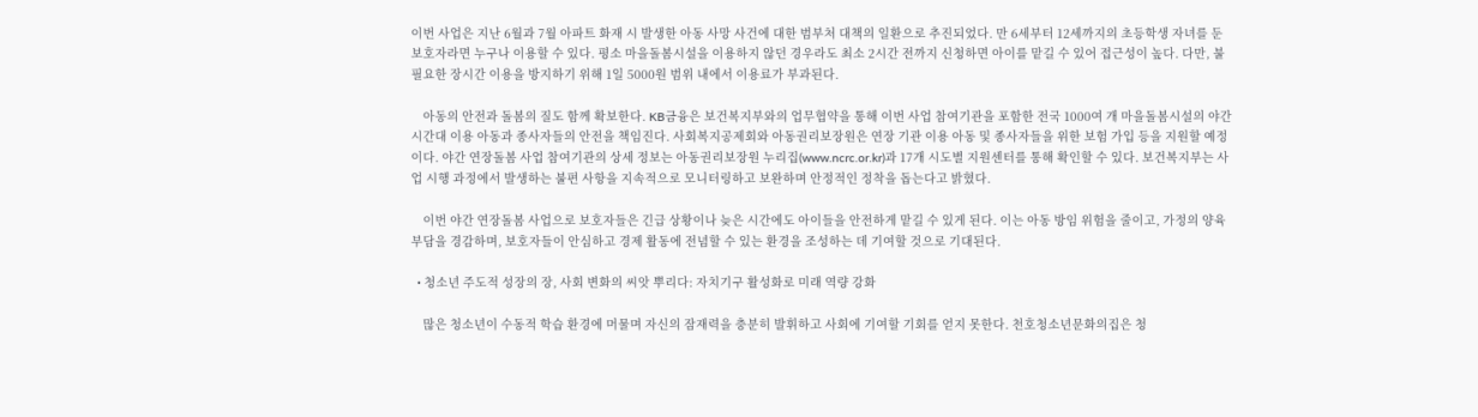이번 사업은 지난 6월과 7월 아파트 화재 시 발생한 아동 사망 사건에 대한 범부처 대책의 일환으로 추진되었다. 만 6세부터 12세까지의 초등학생 자녀를 둔 보호자라면 누구나 이용할 수 있다. 평소 마을돌봄시설을 이용하지 않던 경우라도 최소 2시간 전까지 신청하면 아이를 맡길 수 있어 접근성이 높다. 다만, 불필요한 장시간 이용을 방지하기 위해 1일 5000원 범위 내에서 이용료가 부과된다.

    아동의 안전과 돌봄의 질도 함께 확보한다. KB금융은 보건복지부와의 업무협약을 통해 이번 사업 참여기관을 포함한 전국 1000여 개 마을돌봄시설의 야간 시간대 이용 아동과 종사자들의 안전을 책임진다. 사회복지공제회와 아동권리보장원은 연장 기관 이용 아동 및 종사자들을 위한 보험 가입 등을 지원할 예정이다. 야간 연장돌봄 사업 참여기관의 상세 정보는 아동권리보장원 누리집(www.ncrc.or.kr)과 17개 시도별 지원센터를 통해 확인할 수 있다. 보건복지부는 사업 시행 과정에서 발생하는 불편 사항을 지속적으로 모니터링하고 보완하며 안정적인 정착을 돕는다고 밝혔다.

    이번 야간 연장돌봄 사업으로 보호자들은 긴급 상황이나 늦은 시간에도 아이들을 안전하게 맡길 수 있게 된다. 이는 아동 방임 위험을 줄이고, 가정의 양육 부담을 경감하며, 보호자들이 안심하고 경제 활동에 전념할 수 있는 환경을 조성하는 데 기여할 것으로 기대된다.

  • 청소년 주도적 성장의 장, 사회 변화의 씨앗 뿌리다: 자치기구 활성화로 미래 역량 강화

    많은 청소년이 수동적 학습 환경에 머물며 자신의 잠재력을 충분히 발휘하고 사회에 기여할 기회를 얻지 못한다. 천호청소년문화의집은 청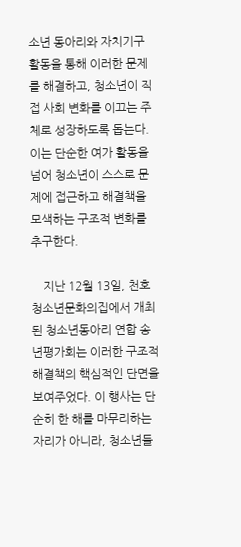소년 동아리와 자치기구 활동을 통해 이러한 문제를 해결하고, 청소년이 직접 사회 변화를 이끄는 주체로 성장하도록 돕는다. 이는 단순한 여가 활동을 넘어 청소년이 스스로 문제에 접근하고 해결책을 모색하는 구조적 변화를 추구한다.

    지난 12월 13일, 천호청소년문화의집에서 개최된 청소년동아리 연합 송년평가회는 이러한 구조적 해결책의 핵심적인 단면을 보여주었다. 이 행사는 단순히 한 해를 마무리하는 자리가 아니라, 청소년들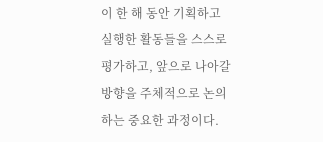이 한 해 동안 기획하고 실행한 활동들을 스스로 평가하고, 앞으로 나아갈 방향을 주체적으로 논의하는 중요한 과정이다.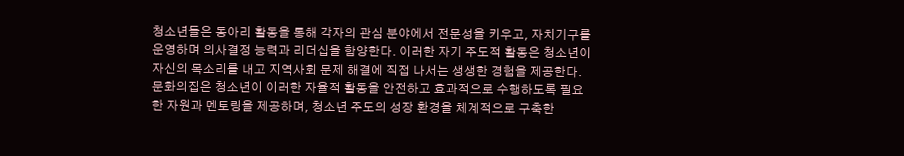청소년들은 동아리 활동을 통해 각자의 관심 분야에서 전문성을 키우고, 자치기구를 운영하며 의사결정 능력과 리더십을 함양한다. 이러한 자기 주도적 활동은 청소년이 자신의 목소리를 내고 지역사회 문제 해결에 직접 나서는 생생한 경험을 제공한다. 문화의집은 청소년이 이러한 자율적 활동을 안전하고 효과적으로 수행하도록 필요한 자원과 멘토링을 제공하며, 청소년 주도의 성장 환경을 체계적으로 구축한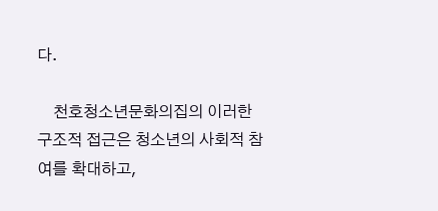다.

    천호청소년문화의집의 이러한 구조적 접근은 청소년의 사회적 참여를 확대하고,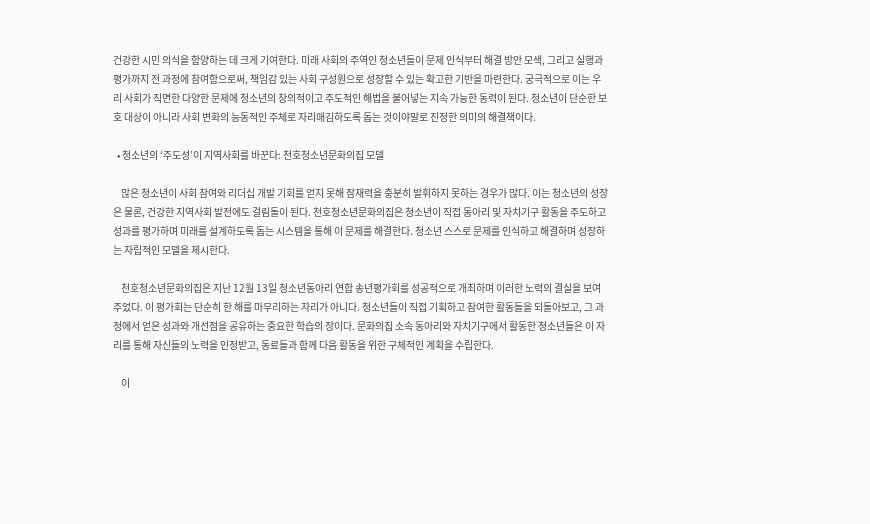건강한 시민 의식을 함양하는 데 크게 기여한다. 미래 사회의 주역인 청소년들이 문제 인식부터 해결 방안 모색, 그리고 실행과 평가까지 전 과정에 참여함으로써, 책임감 있는 사회 구성원으로 성장할 수 있는 확고한 기반을 마련한다. 궁극적으로 이는 우리 사회가 직면한 다양한 문제에 청소년의 창의적이고 주도적인 해법을 불어넣는 지속 가능한 동력이 된다. 청소년이 단순한 보호 대상이 아니라 사회 변화의 능동적인 주체로 자리매김하도록 돕는 것이야말로 진정한 의미의 해결책이다.

  • 청소년의 ‘주도성’이 지역사회를 바꾼다: 천호청소년문화의집 모델

    많은 청소년이 사회 참여와 리더십 개발 기회를 얻지 못해 잠재력을 충분히 발휘하지 못하는 경우가 많다. 이는 청소년의 성장은 물론, 건강한 지역사회 발전에도 걸림돌이 된다. 천호청소년문화의집은 청소년이 직접 동아리 및 자치기구 활동을 주도하고 성과를 평가하며 미래를 설계하도록 돕는 시스템을 통해 이 문제를 해결한다. 청소년 스스로 문제를 인식하고 해결하며 성장하는 자립적인 모델을 제시한다.

    천호청소년문화의집은 지난 12월 13일 청소년동아리 연합 송년평가회를 성공적으로 개최하며 이러한 노력의 결실을 보여주었다. 이 평가회는 단순히 한 해를 마무리하는 자리가 아니다. 청소년들이 직접 기획하고 참여한 활동들을 되돌아보고, 그 과정에서 얻은 성과와 개선점을 공유하는 중요한 학습의 장이다. 문화의집 소속 동아리와 자치기구에서 활동한 청소년들은 이 자리를 통해 자신들의 노력을 인정받고, 동료들과 함께 다음 활동을 위한 구체적인 계획을 수립한다.

    이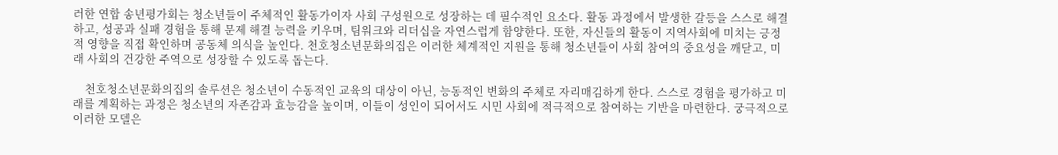러한 연합 송년평가회는 청소년들이 주체적인 활동가이자 사회 구성원으로 성장하는 데 필수적인 요소다. 활동 과정에서 발생한 갈등을 스스로 해결하고, 성공과 실패 경험을 통해 문제 해결 능력을 키우며, 팀워크와 리더십을 자연스럽게 함양한다. 또한, 자신들의 활동이 지역사회에 미치는 긍정적 영향을 직접 확인하며 공동체 의식을 높인다. 천호청소년문화의집은 이러한 체계적인 지원을 통해 청소년들이 사회 참여의 중요성을 깨닫고, 미래 사회의 건강한 주역으로 성장할 수 있도록 돕는다.

    천호청소년문화의집의 솔루션은 청소년이 수동적인 교육의 대상이 아닌, 능동적인 변화의 주체로 자리매김하게 한다. 스스로 경험을 평가하고 미래를 계획하는 과정은 청소년의 자존감과 효능감을 높이며, 이들이 성인이 되어서도 시민 사회에 적극적으로 참여하는 기반을 마련한다. 궁극적으로 이러한 모델은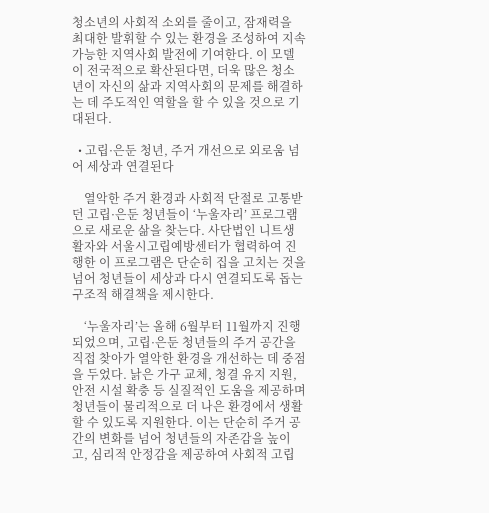청소년의 사회적 소외를 줄이고, 잠재력을 최대한 발휘할 수 있는 환경을 조성하여 지속 가능한 지역사회 발전에 기여한다. 이 모델이 전국적으로 확산된다면, 더욱 많은 청소년이 자신의 삶과 지역사회의 문제를 해결하는 데 주도적인 역할을 할 수 있을 것으로 기대된다.

  • 고립·은둔 청년, 주거 개선으로 외로움 넘어 세상과 연결된다

    열악한 주거 환경과 사회적 단절로 고통받던 고립·은둔 청년들이 ‘누울자리’ 프로그램으로 새로운 삶을 찾는다. 사단법인 니트생활자와 서울시고립예방센터가 협력하여 진행한 이 프로그램은 단순히 집을 고치는 것을 넘어 청년들이 세상과 다시 연결되도록 돕는 구조적 해결책을 제시한다.

    ‘누울자리’는 올해 6월부터 11월까지 진행되었으며, 고립·은둔 청년들의 주거 공간을 직접 찾아가 열악한 환경을 개선하는 데 중점을 두었다. 낡은 가구 교체, 청결 유지 지원, 안전 시설 확충 등 실질적인 도움을 제공하며 청년들이 물리적으로 더 나은 환경에서 생활할 수 있도록 지원한다. 이는 단순히 주거 공간의 변화를 넘어 청년들의 자존감을 높이고, 심리적 안정감을 제공하여 사회적 고립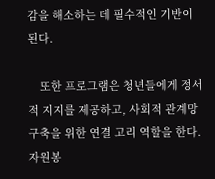감을 해소하는 데 필수적인 기반이 된다.

    또한 프로그램은 청년들에게 정서적 지지를 제공하고, 사회적 관계망 구축을 위한 연결 고리 역할을 한다. 자원봉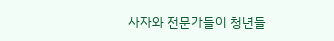사자와 전문가들이 청년들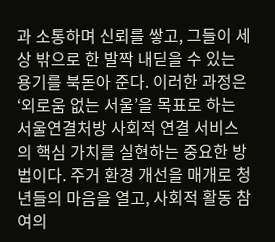과 소통하며 신뢰를 쌓고, 그들이 세상 밖으로 한 발짝 내딛을 수 있는 용기를 북돋아 준다. 이러한 과정은 ‘외로움 없는 서울’을 목표로 하는 서울연결처방 사회적 연결 서비스의 핵심 가치를 실현하는 중요한 방법이다. 주거 환경 개선을 매개로 청년들의 마음을 열고, 사회적 활동 참여의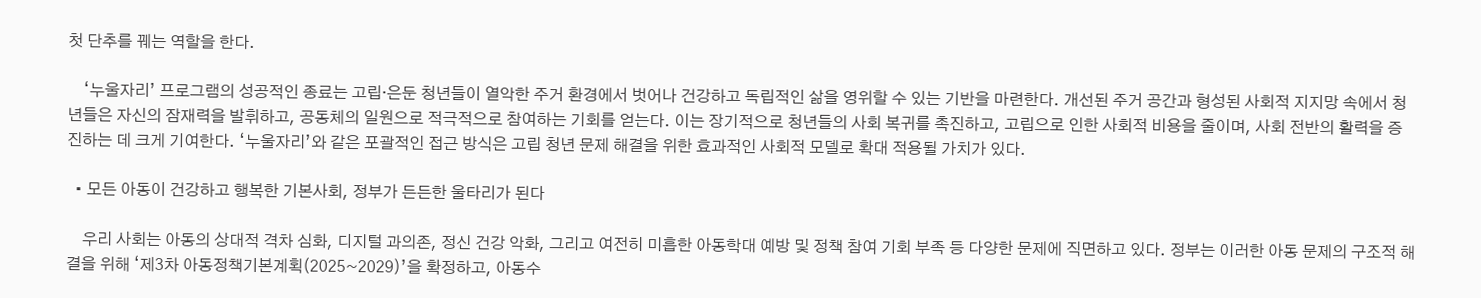첫 단추를 꿰는 역할을 한다.

    ‘누울자리’ 프로그램의 성공적인 종료는 고립·은둔 청년들이 열악한 주거 환경에서 벗어나 건강하고 독립적인 삶을 영위할 수 있는 기반을 마련한다. 개선된 주거 공간과 형성된 사회적 지지망 속에서 청년들은 자신의 잠재력을 발휘하고, 공동체의 일원으로 적극적으로 참여하는 기회를 얻는다. 이는 장기적으로 청년들의 사회 복귀를 촉진하고, 고립으로 인한 사회적 비용을 줄이며, 사회 전반의 활력을 증진하는 데 크게 기여한다. ‘누울자리’와 같은 포괄적인 접근 방식은 고립 청년 문제 해결을 위한 효과적인 사회적 모델로 확대 적용될 가치가 있다.

  • 모든 아동이 건강하고 행복한 기본사회, 정부가 든든한 울타리가 된다

    우리 사회는 아동의 상대적 격차 심화, 디지털 과의존, 정신 건강 악화, 그리고 여전히 미흡한 아동학대 예방 및 정책 참여 기회 부족 등 다양한 문제에 직면하고 있다. 정부는 이러한 아동 문제의 구조적 해결을 위해 ‘제3차 아동정책기본계획(2025~2029)’을 확정하고, 아동수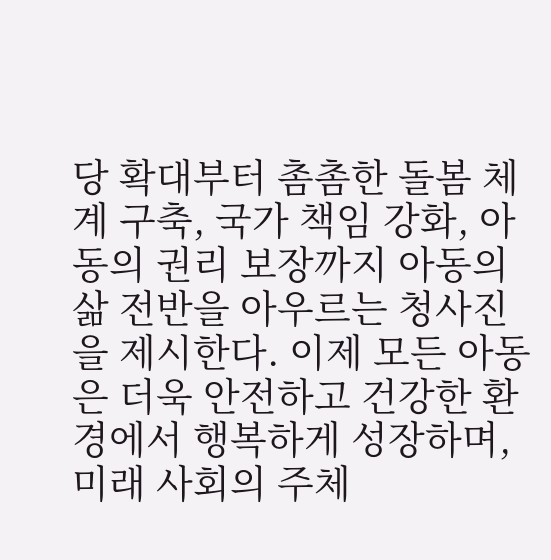당 확대부터 촘촘한 돌봄 체계 구축, 국가 책임 강화, 아동의 권리 보장까지 아동의 삶 전반을 아우르는 청사진을 제시한다. 이제 모든 아동은 더욱 안전하고 건강한 환경에서 행복하게 성장하며, 미래 사회의 주체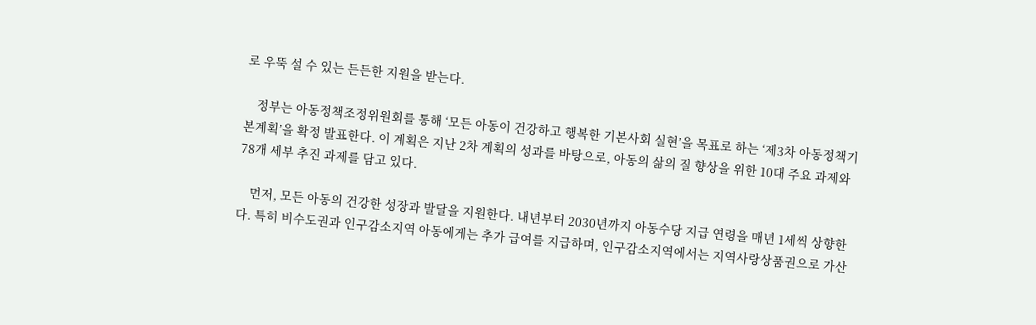로 우뚝 설 수 있는 든든한 지원을 받는다.

    정부는 아동정책조정위원회를 통해 ‘모든 아동이 건강하고 행복한 기본사회 실현’을 목표로 하는 ‘제3차 아동정책기본계획’을 확정 발표한다. 이 계획은 지난 2차 계획의 성과를 바탕으로, 아동의 삶의 질 향상을 위한 10대 주요 과제와 78개 세부 추진 과제를 담고 있다.

    먼저, 모든 아동의 건강한 성장과 발달을 지원한다. 내년부터 2030년까지 아동수당 지급 연령을 매년 1세씩 상향한다. 특히 비수도권과 인구감소지역 아동에게는 추가 급여를 지급하며, 인구감소지역에서는 지역사랑상품권으로 가산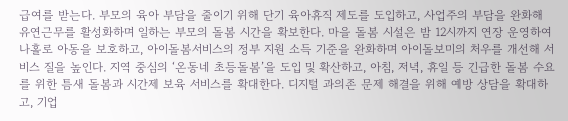급여를 받는다. 부모의 육아 부담을 줄이기 위해 단기 육아휴직 제도를 도입하고, 사업주의 부담을 완화해 유연근무를 활성화하며 일하는 부모의 돌봄 시간을 확보한다. 마을 돌봄 시설은 밤 12시까지 연장 운영하여 나홀로 아동을 보호하고, 아이돌봄서비스의 정부 지원 소득 기준을 완화하며 아이돌보미의 처우를 개선해 서비스 질을 높인다. 지역 중심의 ‘온동네 초등돌봄’을 도입 및 확산하고, 아침, 저녁, 휴일 등 긴급한 돌봄 수요를 위한 틈새 돌봄과 시간제 보육 서비스를 확대한다. 디지털 과의존 문제 해결을 위해 예방 상담을 확대하고, 기업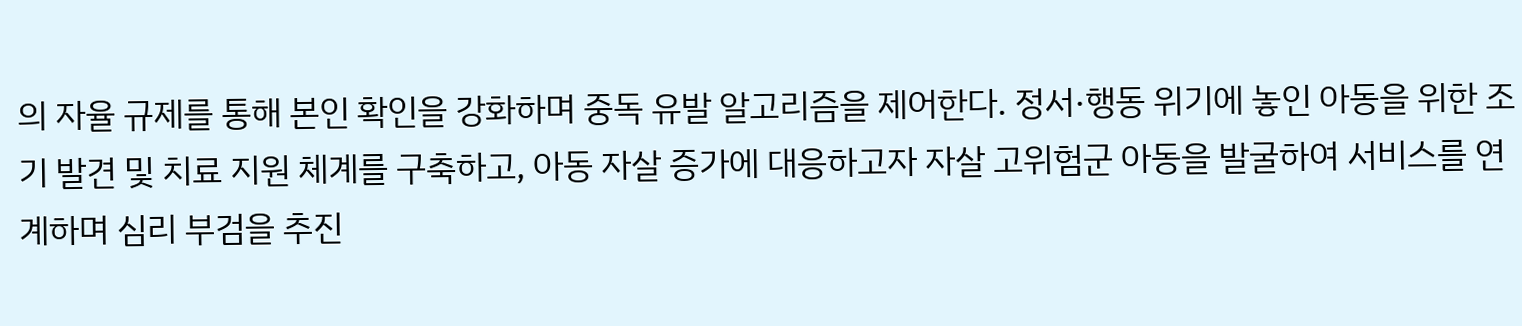의 자율 규제를 통해 본인 확인을 강화하며 중독 유발 알고리즘을 제어한다. 정서·행동 위기에 놓인 아동을 위한 조기 발견 및 치료 지원 체계를 구축하고, 아동 자살 증가에 대응하고자 자살 고위험군 아동을 발굴하여 서비스를 연계하며 심리 부검을 추진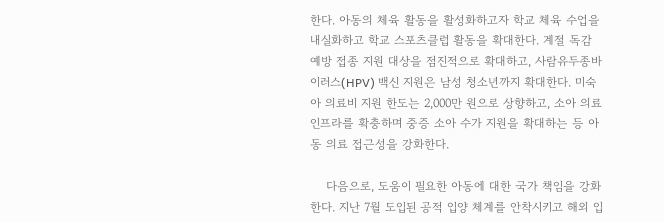한다. 아동의 체육 활동을 활성화하고자 학교 체육 수업을 내실화하고 학교 스포츠클럽 활동을 확대한다. 계절 독감 예방 접종 지원 대상을 점진적으로 확대하고, 사람유두종바이러스(HPV) 백신 지원은 남성 청소년까지 확대한다. 미숙아 의료비 지원 한도는 2,000만 원으로 상향하고, 소아 의료 인프라를 확충하며 중증 소아 수가 지원을 확대하는 등 아동 의료 접근성을 강화한다.

    다음으로, 도움이 필요한 아동에 대한 국가 책임을 강화한다. 지난 7월 도입된 공적 입양 체계를 안착시키고 해외 입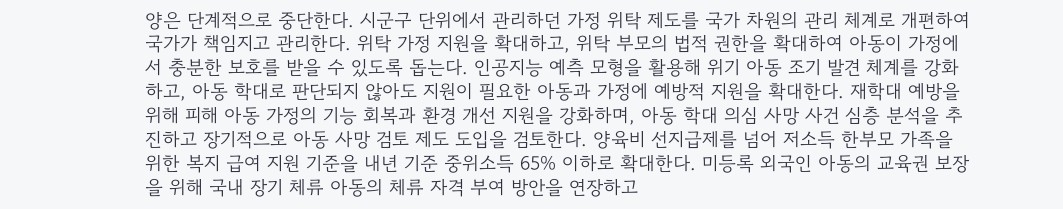양은 단계적으로 중단한다. 시군구 단위에서 관리하던 가정 위탁 제도를 국가 차원의 관리 체계로 개편하여 국가가 책임지고 관리한다. 위탁 가정 지원을 확대하고, 위탁 부모의 법적 권한을 확대하여 아동이 가정에서 충분한 보호를 받을 수 있도록 돕는다. 인공지능 예측 모형을 활용해 위기 아동 조기 발견 체계를 강화하고, 아동 학대로 판단되지 않아도 지원이 필요한 아동과 가정에 예방적 지원을 확대한다. 재학대 예방을 위해 피해 아동 가정의 기능 회복과 환경 개선 지원을 강화하며, 아동 학대 의심 사망 사건 심층 분석을 추진하고 장기적으로 아동 사망 검토 제도 도입을 검토한다. 양육비 선지급제를 넘어 저소득 한부모 가족을 위한 복지 급여 지원 기준을 내년 기준 중위소득 65% 이하로 확대한다. 미등록 외국인 아동의 교육권 보장을 위해 국내 장기 체류 아동의 체류 자격 부여 방안을 연장하고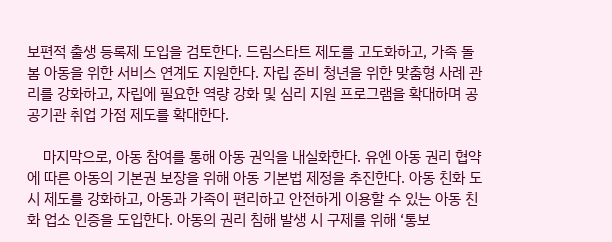보편적 출생 등록제 도입을 검토한다. 드림스타트 제도를 고도화하고, 가족 돌봄 아동을 위한 서비스 연계도 지원한다. 자립 준비 청년을 위한 맞춤형 사례 관리를 강화하고, 자립에 필요한 역량 강화 및 심리 지원 프로그램을 확대하며 공공기관 취업 가점 제도를 확대한다.

    마지막으로, 아동 참여를 통해 아동 권익을 내실화한다. 유엔 아동 권리 협약에 따른 아동의 기본권 보장을 위해 아동 기본법 제정을 추진한다. 아동 친화 도시 제도를 강화하고, 아동과 가족이 편리하고 안전하게 이용할 수 있는 아동 친화 업소 인증을 도입한다. 아동의 권리 침해 발생 시 구제를 위해 ‘통보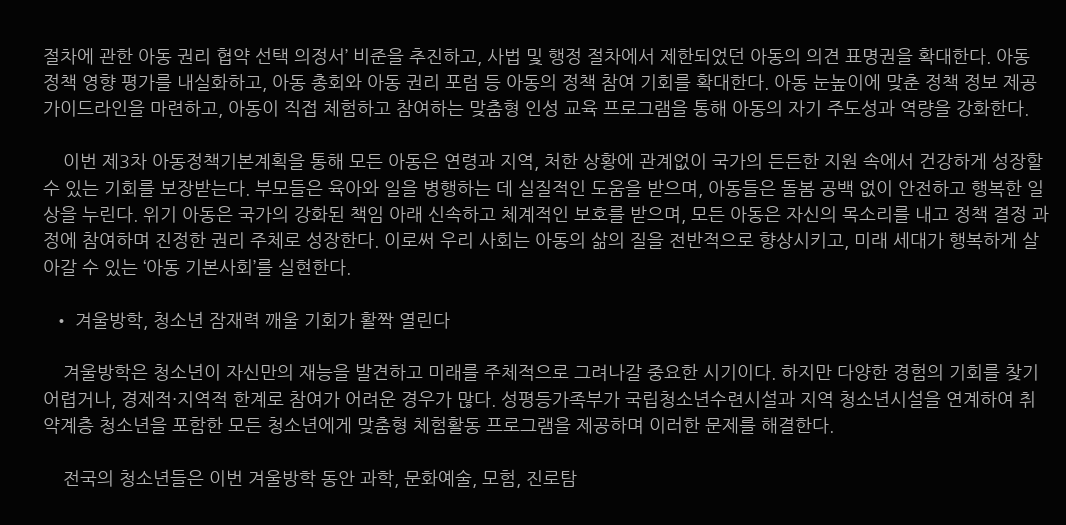절차에 관한 아동 권리 협약 선택 의정서’ 비준을 추진하고, 사법 및 행정 절차에서 제한되었던 아동의 의견 표명권을 확대한다. 아동 정책 영향 평가를 내실화하고, 아동 총회와 아동 권리 포럼 등 아동의 정책 참여 기회를 확대한다. 아동 눈높이에 맞춘 정책 정보 제공 가이드라인을 마련하고, 아동이 직접 체험하고 참여하는 맞춤형 인성 교육 프로그램을 통해 아동의 자기 주도성과 역량을 강화한다.

    이번 제3차 아동정책기본계획을 통해 모든 아동은 연령과 지역, 처한 상황에 관계없이 국가의 든든한 지원 속에서 건강하게 성장할 수 있는 기회를 보장받는다. 부모들은 육아와 일을 병행하는 데 실질적인 도움을 받으며, 아동들은 돌봄 공백 없이 안전하고 행복한 일상을 누린다. 위기 아동은 국가의 강화된 책임 아래 신속하고 체계적인 보호를 받으며, 모든 아동은 자신의 목소리를 내고 정책 결정 과정에 참여하며 진정한 권리 주체로 성장한다. 이로써 우리 사회는 아동의 삶의 질을 전반적으로 향상시키고, 미래 세대가 행복하게 살아갈 수 있는 ‘아동 기본사회’를 실현한다.

  • 겨울방학, 청소년 잠재력 깨울 기회가 활짝 열린다

    겨울방학은 청소년이 자신만의 재능을 발견하고 미래를 주체적으로 그려나갈 중요한 시기이다. 하지만 다양한 경험의 기회를 찾기 어렵거나, 경제적·지역적 한계로 참여가 어려운 경우가 많다. 성평등가족부가 국립청소년수련시설과 지역 청소년시설을 연계하여 취약계층 청소년을 포함한 모든 청소년에게 맞춤형 체험활동 프로그램을 제공하며 이러한 문제를 해결한다.

    전국의 청소년들은 이번 겨울방학 동안 과학, 문화예술, 모험, 진로탐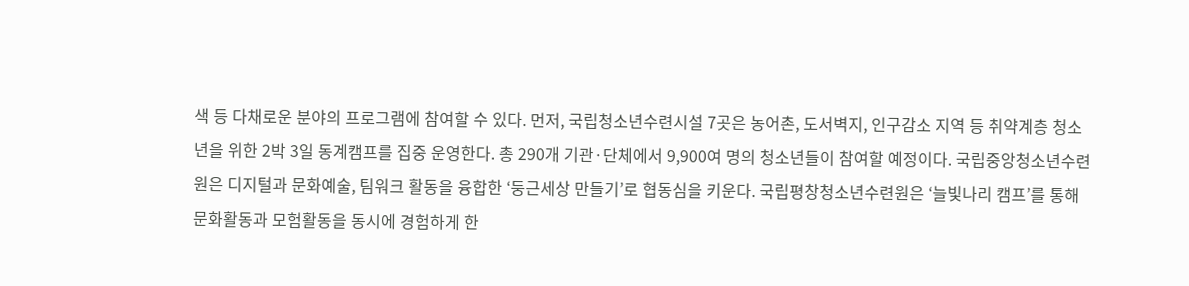색 등 다채로운 분야의 프로그램에 참여할 수 있다. 먼저, 국립청소년수련시설 7곳은 농어촌, 도서벽지, 인구감소 지역 등 취약계층 청소년을 위한 2박 3일 동계캠프를 집중 운영한다. 총 290개 기관·단체에서 9,900여 명의 청소년들이 참여할 예정이다. 국립중앙청소년수련원은 디지털과 문화예술, 팀워크 활동을 융합한 ‘둥근세상 만들기’로 협동심을 키운다. 국립평창청소년수련원은 ‘늘빛나리 캠프’를 통해 문화활동과 모험활동을 동시에 경험하게 한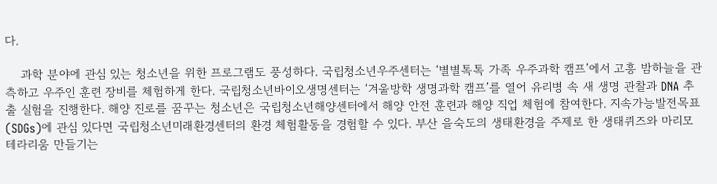다.

    과학 분야에 관심 있는 청소년을 위한 프로그램도 풍성하다. 국립청소년우주센터는 ‘별별톡톡 가족 우주과학 캠프’에서 고흥 밤하늘을 관측하고 우주인 훈련 장비를 체험하게 한다. 국립청소년바이오생명센터는 ‘겨울방학 생명과학 캠프’를 열어 유리병 속 새 생명 관찰과 DNA 추출 실험을 진행한다. 해양 진로를 꿈꾸는 청소년은 국립청소년해양센터에서 해양 안전 훈련과 해양 직업 체험에 참여한다. 지속가능발전목표(SDGs)에 관심 있다면 국립청소년미래환경센터의 환경 체험활동을 경험할 수 있다. 부산 을숙도의 생태환경을 주제로 한 생태퀴즈와 마리모 테라리움 만들기는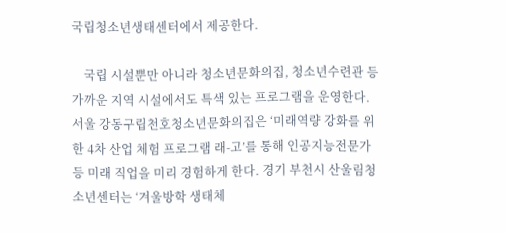국립청소년생태센터에서 제공한다.

    국립 시설뿐만 아니라 청소년문화의집, 청소년수련관 등 가까운 지역 시설에서도 특색 있는 프로그램을 운영한다. 서울 강동구립천호청소년문화의집은 ‘미래역량 강화를 위한 4차 산업 체험 프로그램 래-고’를 통해 인공지능전문가 등 미래 직업을 미리 경험하게 한다. 경기 부천시 산울림청소년센터는 ‘겨울방학 생태체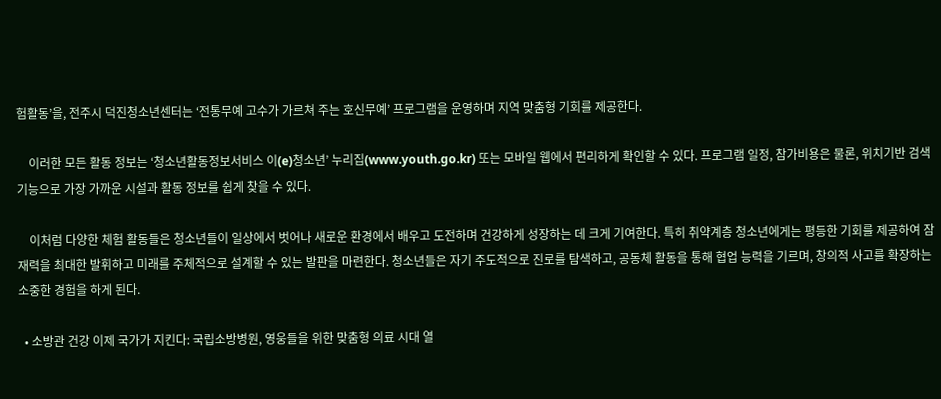험활동’을, 전주시 덕진청소년센터는 ‘전통무예 고수가 가르쳐 주는 호신무예’ 프로그램을 운영하며 지역 맞춤형 기회를 제공한다.

    이러한 모든 활동 정보는 ‘청소년활동정보서비스 이(e)청소년’ 누리집(www.youth.go.kr) 또는 모바일 웹에서 편리하게 확인할 수 있다. 프로그램 일정, 참가비용은 물론, 위치기반 검색 기능으로 가장 가까운 시설과 활동 정보를 쉽게 찾을 수 있다.

    이처럼 다양한 체험 활동들은 청소년들이 일상에서 벗어나 새로운 환경에서 배우고 도전하며 건강하게 성장하는 데 크게 기여한다. 특히 취약계층 청소년에게는 평등한 기회를 제공하여 잠재력을 최대한 발휘하고 미래를 주체적으로 설계할 수 있는 발판을 마련한다. 청소년들은 자기 주도적으로 진로를 탐색하고, 공동체 활동을 통해 협업 능력을 기르며, 창의적 사고를 확장하는 소중한 경험을 하게 된다.

  • 소방관 건강 이제 국가가 지킨다: 국립소방병원, 영웅들을 위한 맞춤형 의료 시대 열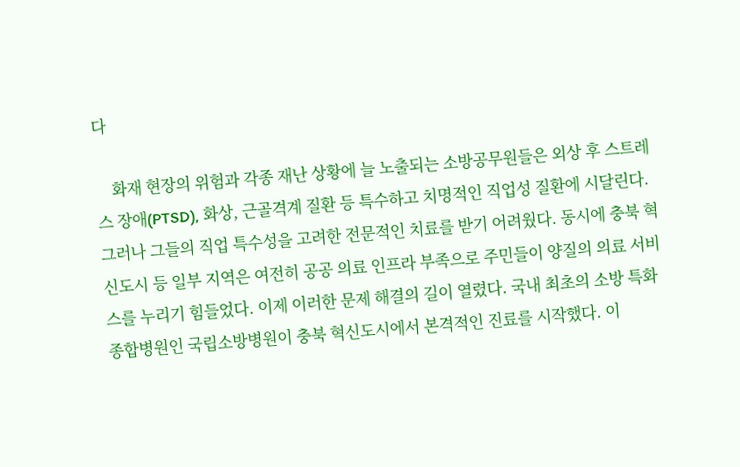다

    화재 현장의 위험과 각종 재난 상황에 늘 노출되는 소방공무원들은 외상 후 스트레스 장애(PTSD), 화상, 근골격계 질환 등 특수하고 치명적인 직업성 질환에 시달린다. 그러나 그들의 직업 특수성을 고려한 전문적인 치료를 받기 어려웠다. 동시에 충북 혁신도시 등 일부 지역은 여전히 공공 의료 인프라 부족으로 주민들이 양질의 의료 서비스를 누리기 힘들었다. 이제 이러한 문제 해결의 길이 열렸다. 국내 최초의 소방 특화 종합병원인 국립소방병원이 충북 혁신도시에서 본격적인 진료를 시작했다. 이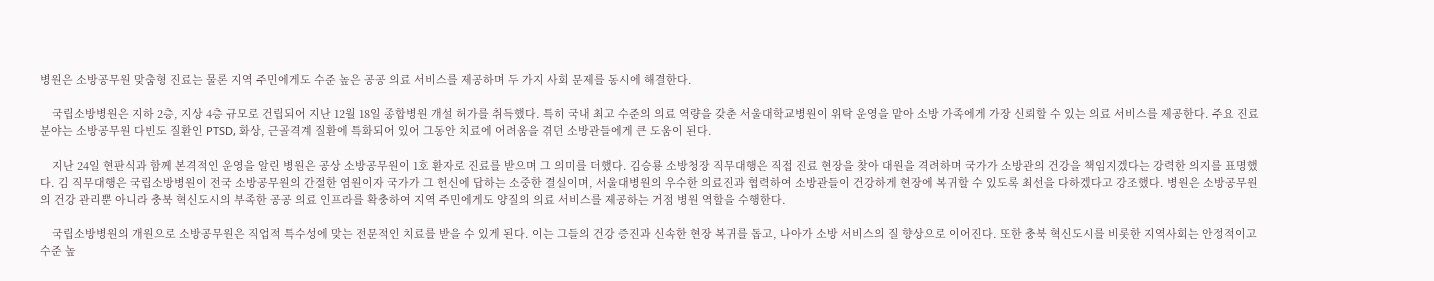병원은 소방공무원 맞춤형 진료는 물론 지역 주민에게도 수준 높은 공공 의료 서비스를 제공하며 두 가지 사회 문제를 동시에 해결한다.

    국립소방병원은 지하 2층, 지상 4층 규모로 건립되어 지난 12월 18일 종합병원 개설 허가를 취득했다. 특히 국내 최고 수준의 의료 역량을 갖춘 서울대학교병원이 위탁 운영을 맡아 소방 가족에게 가장 신뢰할 수 있는 의료 서비스를 제공한다. 주요 진료 분야는 소방공무원 다빈도 질환인 PTSD, 화상, 근골격계 질환에 특화되어 있어 그동안 치료에 어려움을 겪던 소방관들에게 큰 도움이 된다.

    지난 24일 현판식과 함께 본격적인 운영을 알린 병원은 공상 소방공무원이 1호 환자로 진료를 받으며 그 의미를 더했다. 김승룡 소방청장 직무대행은 직접 진료 현장을 찾아 대원을 격려하며 국가가 소방관의 건강을 책임지겠다는 강력한 의지를 표명했다. 김 직무대행은 국립소방병원이 전국 소방공무원의 간절한 염원이자 국가가 그 헌신에 답하는 소중한 결실이며, 서울대병원의 우수한 의료진과 협력하여 소방관들이 건강하게 현장에 복귀할 수 있도록 최선을 다하겠다고 강조했다. 병원은 소방공무원의 건강 관리뿐 아니라 충북 혁신도시의 부족한 공공 의료 인프라를 확충하여 지역 주민에게도 양질의 의료 서비스를 제공하는 거점 병원 역할을 수행한다.

    국립소방병원의 개원으로 소방공무원은 직업적 특수성에 맞는 전문적인 치료를 받을 수 있게 된다. 이는 그들의 건강 증진과 신속한 현장 복귀를 돕고, 나아가 소방 서비스의 질 향상으로 이어진다. 또한 충북 혁신도시를 비롯한 지역사회는 안정적이고 수준 높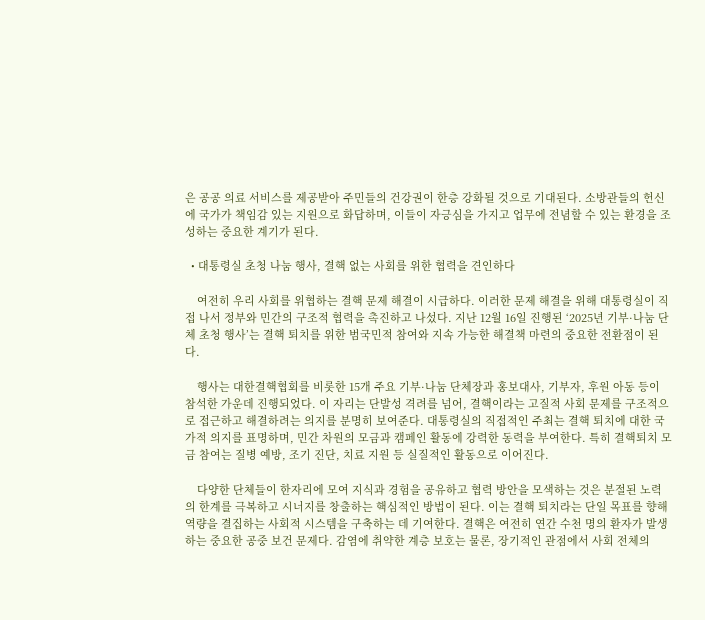은 공공 의료 서비스를 제공받아 주민들의 건강권이 한층 강화될 것으로 기대된다. 소방관들의 헌신에 국가가 책임감 있는 지원으로 화답하며, 이들이 자긍심을 가지고 업무에 전념할 수 있는 환경을 조성하는 중요한 계기가 된다.

  • 대통령실 초청 나눔 행사, 결핵 없는 사회를 위한 협력을 견인하다

    여전히 우리 사회를 위협하는 결핵 문제 해결이 시급하다. 이러한 문제 해결을 위해 대통령실이 직접 나서 정부와 민간의 구조적 협력을 촉진하고 나섰다. 지난 12월 16일 진행된 ‘2025년 기부·나눔 단체 초청 행사’는 결핵 퇴치를 위한 범국민적 참여와 지속 가능한 해결책 마련의 중요한 전환점이 된다.

    행사는 대한결핵협회를 비롯한 15개 주요 기부·나눔 단체장과 홍보대사, 기부자, 후원 아동 등이 참석한 가운데 진행되었다. 이 자리는 단발성 격려를 넘어, 결핵이라는 고질적 사회 문제를 구조적으로 접근하고 해결하려는 의지를 분명히 보여준다. 대통령실의 직접적인 주최는 결핵 퇴치에 대한 국가적 의지를 표명하며, 민간 차원의 모금과 캠페인 활동에 강력한 동력을 부여한다. 특히 결핵퇴치 모금 참여는 질병 예방, 조기 진단, 치료 지원 등 실질적인 활동으로 이어진다.

    다양한 단체들이 한자리에 모여 지식과 경험을 공유하고 협력 방안을 모색하는 것은 분절된 노력의 한계를 극복하고 시너지를 창출하는 핵심적인 방법이 된다. 이는 결핵 퇴치라는 단일 목표를 향해 역량을 결집하는 사회적 시스템을 구축하는 데 기여한다. 결핵은 여전히 연간 수천 명의 환자가 발생하는 중요한 공중 보건 문제다. 감염에 취약한 계층 보호는 물론, 장기적인 관점에서 사회 전체의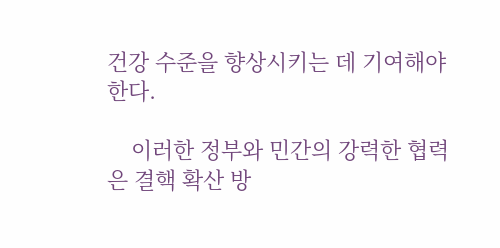건강 수준을 향상시키는 데 기여해야 한다.

    이러한 정부와 민간의 강력한 협력은 결핵 확산 방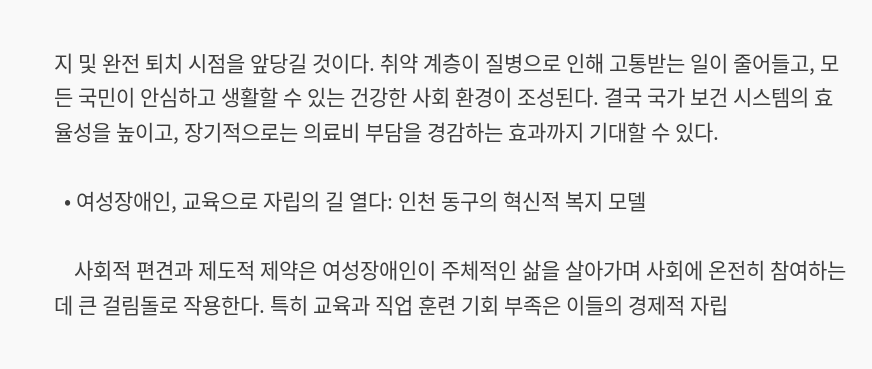지 및 완전 퇴치 시점을 앞당길 것이다. 취약 계층이 질병으로 인해 고통받는 일이 줄어들고, 모든 국민이 안심하고 생활할 수 있는 건강한 사회 환경이 조성된다. 결국 국가 보건 시스템의 효율성을 높이고, 장기적으로는 의료비 부담을 경감하는 효과까지 기대할 수 있다.

  • 여성장애인, 교육으로 자립의 길 열다: 인천 동구의 혁신적 복지 모델

    사회적 편견과 제도적 제약은 여성장애인이 주체적인 삶을 살아가며 사회에 온전히 참여하는 데 큰 걸림돌로 작용한다. 특히 교육과 직업 훈련 기회 부족은 이들의 경제적 자립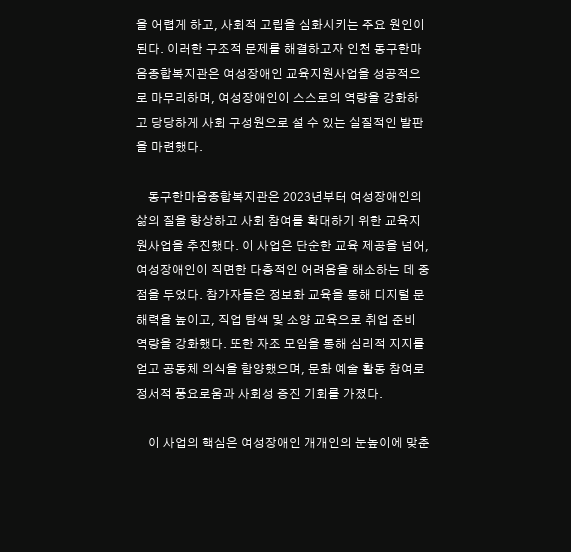을 어렵게 하고, 사회적 고립을 심화시키는 주요 원인이 된다. 이러한 구조적 문제를 해결하고자 인천 동구한마음종합복지관은 여성장애인 교육지원사업을 성공적으로 마무리하며, 여성장애인이 스스로의 역량을 강화하고 당당하게 사회 구성원으로 설 수 있는 실질적인 발판을 마련했다.

    동구한마음종합복지관은 2023년부터 여성장애인의 삶의 질을 향상하고 사회 참여를 확대하기 위한 교육지원사업을 추진했다. 이 사업은 단순한 교육 제공을 넘어, 여성장애인이 직면한 다층적인 어려움을 해소하는 데 중점을 두었다. 참가자들은 정보화 교육을 통해 디지털 문해력을 높이고, 직업 탐색 및 소양 교육으로 취업 준비 역량을 강화했다. 또한 자조 모임을 통해 심리적 지지를 얻고 공동체 의식을 함양했으며, 문화 예술 활동 참여로 정서적 풍요로움과 사회성 증진 기회를 가졌다.

    이 사업의 핵심은 여성장애인 개개인의 눈높이에 맞춘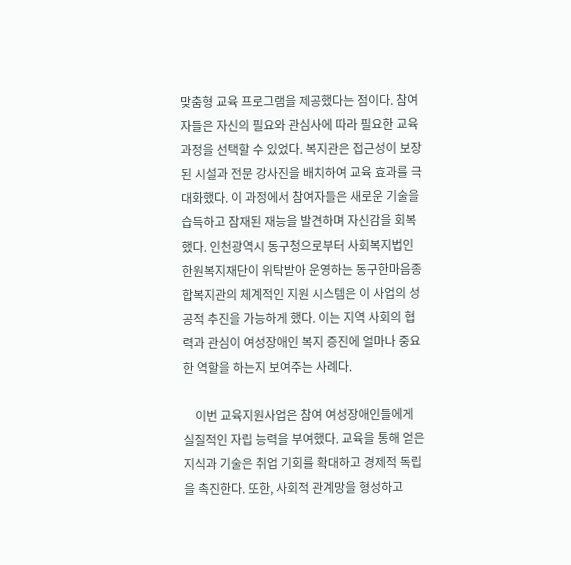맞춤형 교육 프로그램을 제공했다는 점이다. 참여자들은 자신의 필요와 관심사에 따라 필요한 교육 과정을 선택할 수 있었다. 복지관은 접근성이 보장된 시설과 전문 강사진을 배치하여 교육 효과를 극대화했다. 이 과정에서 참여자들은 새로운 기술을 습득하고 잠재된 재능을 발견하며 자신감을 회복했다. 인천광역시 동구청으로부터 사회복지법인 한원복지재단이 위탁받아 운영하는 동구한마음종합복지관의 체계적인 지원 시스템은 이 사업의 성공적 추진을 가능하게 했다. 이는 지역 사회의 협력과 관심이 여성장애인 복지 증진에 얼마나 중요한 역할을 하는지 보여주는 사례다.

    이번 교육지원사업은 참여 여성장애인들에게 실질적인 자립 능력을 부여했다. 교육을 통해 얻은 지식과 기술은 취업 기회를 확대하고 경제적 독립을 촉진한다. 또한, 사회적 관계망을 형성하고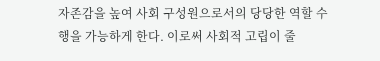자존감을 높여 사회 구성원으로서의 당당한 역할 수행을 가능하게 한다. 이로써 사회적 고립이 줄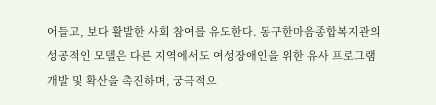어들고, 보다 활발한 사회 참여를 유도한다. 동구한마음종합복지관의 성공적인 모델은 다른 지역에서도 여성장애인을 위한 유사 프로그램 개발 및 확산을 촉진하며, 궁극적으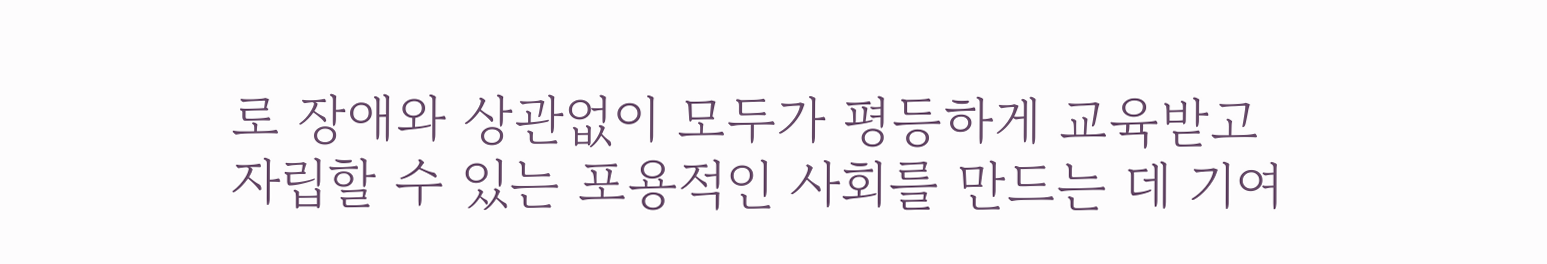로 장애와 상관없이 모두가 평등하게 교육받고 자립할 수 있는 포용적인 사회를 만드는 데 기여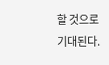할 것으로 기대된다.